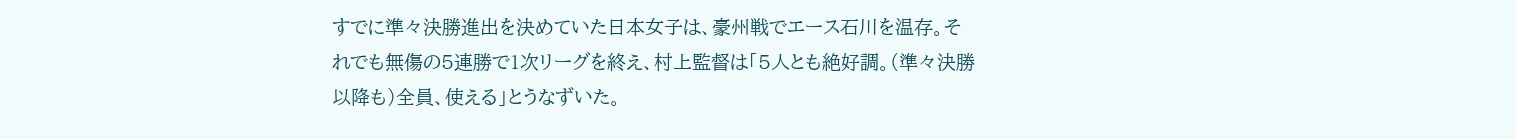すでに準々決勝進出を決めていた日本女子は、豪州戦でエース石川を温存。それでも無傷の5連勝で1次リーグを終え、村上監督は「5人とも絶好調。(準々決勝以降も)全員、使える」とうなずいた。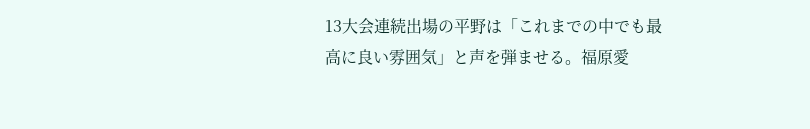13大会連続出場の平野は「これまでの中でも最高に良い雰囲気」と声を弾ませる。福原愛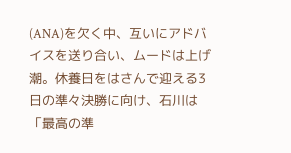(ANA)を欠く中、互いにアドバイスを送り合い、ムードは上げ潮。休養日をはさんで迎える3日の準々決勝に向け、石川は「最高の準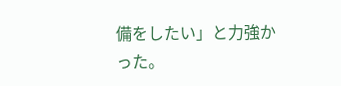備をしたい」と力強かった。